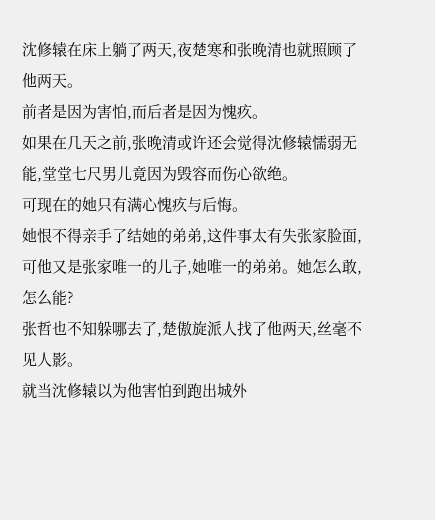沈修辕在床上躺了两天,夜楚寒和张晚清也就照顾了他两天。
前者是因为害怕,而后者是因为愧疚。
如果在几天之前,张晚清或许还会觉得沈修辕懦弱无能,堂堂七尺男儿竟因为毁容而伤心欲绝。
可现在的她只有满心愧疚与后悔。
她恨不得亲手了结她的弟弟,这件事太有失张家脸面,可他又是张家唯一的儿子,她唯一的弟弟。她怎么敢,怎么能?
张哲也不知躲哪去了,楚傲旋派人找了他两天,丝毫不见人影。
就当沈修辕以为他害怕到跑出城外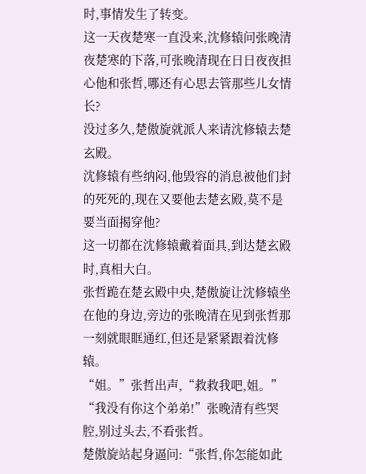时,事情发生了转变。
这一天夜楚寒一直没来,沈修辕问张晚清夜楚寒的下落,可张晚清现在日日夜夜担心他和张哲,哪还有心思去管那些儿女情长?
没过多久,楚傲旋就派人来请沈修辕去楚玄殿。
沈修辕有些纳闷,他毁容的消息被他们封的死死的,现在又要他去楚玄殿,莫不是要当面揭穿他?
这一切都在沈修辕戴着面具,到达楚玄殿时,真相大白。
张哲跪在楚玄殿中央,楚傲旋让沈修辕坐在他的身边,旁边的张晚清在见到张哲那一刻就眼眶通红,但还是紧紧跟着沈修辕。
“姐。”张哲出声,“救救我吧,姐。”
“我没有你这个弟弟!”张晚清有些哭腔,别过头去,不看张哲。
楚傲旋站起身逼问:“张哲,你怎能如此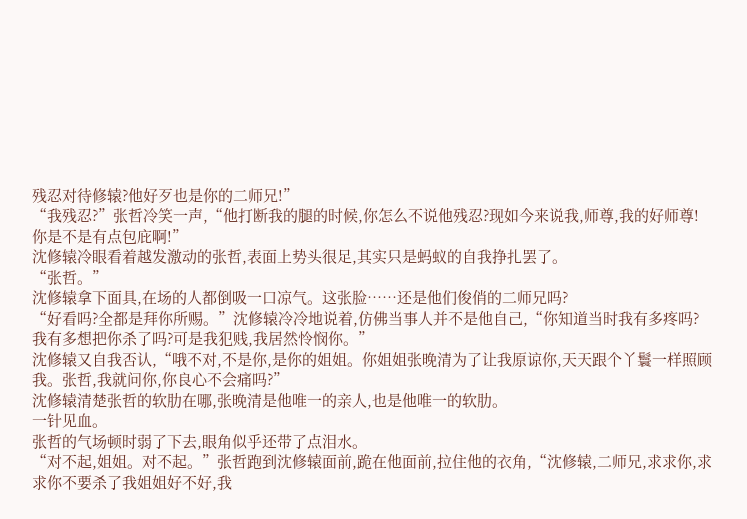残忍对待修辕?他好歹也是你的二师兄!”
“我残忍?”张哲冷笑一声,“他打断我的腿的时候,你怎么不说他残忍?现如今来说我,师尊,我的好师尊!你是不是有点包庇啊!”
沈修辕冷眼看着越发激动的张哲,表面上势头很足,其实只是蚂蚁的自我挣扎罢了。
“张哲。”
沈修辕拿下面具,在场的人都倒吸一口凉气。这张脸……还是他们俊俏的二师兄吗?
“好看吗?全都是拜你所赐。”沈修辕冷冷地说着,仿佛当事人并不是他自己,“你知道当时我有多疼吗?我有多想把你杀了吗?可是我犯贱,我居然怜悯你。”
沈修辕又自我否认,“哦不对,不是你,是你的姐姐。你姐姐张晚清为了让我原谅你,天天跟个丫鬟一样照顾我。张哲,我就问你,你良心不会痛吗?”
沈修辕清楚张哲的软肋在哪,张晚清是他唯一的亲人,也是他唯一的软肋。
一针见血。
张哲的气场顿时弱了下去,眼角似乎还带了点泪水。
“对不起,姐姐。对不起。”张哲跑到沈修辕面前,跪在他面前,拉住他的衣角,“沈修辕,二师兄,求求你,求求你不要杀了我姐姐好不好,我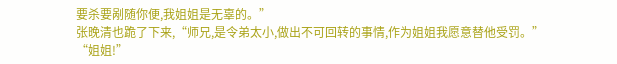要杀要剐随你便,我姐姐是无辜的。”
张晚清也跪了下来,“师兄,是令弟太小,做出不可回转的事情,作为姐姐我愿意替他受罚。”
“姐姐!”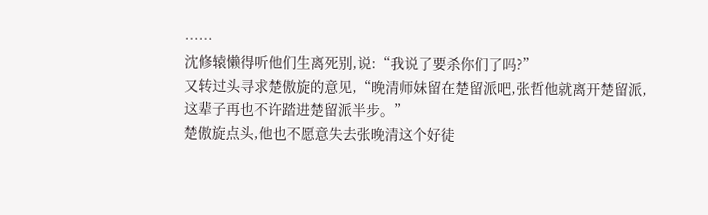……
沈修辕懒得听他们生离死别,说:“我说了要杀你们了吗?”
又转过头寻求楚傲旋的意见,“晚清师妹留在楚留派吧,张哲他就离开楚留派,这辈子再也不许踏进楚留派半步。”
楚傲旋点头,他也不愿意失去张晚清这个好徒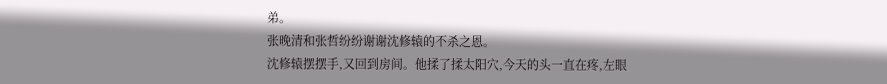弟。
张晚清和张哲纷纷谢谢沈修辕的不杀之恩。
沈修辕摆摆手,又回到房间。他揉了揉太阳穴,今天的头一直在疼,左眼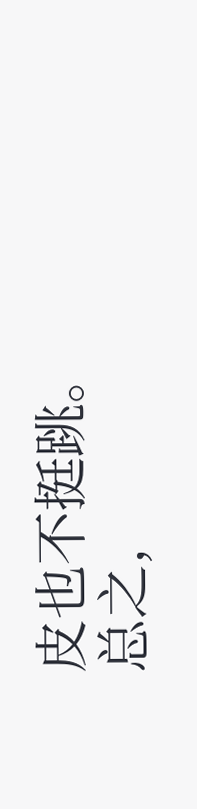皮也不挺跳。
总之,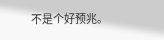不是个好预兆。